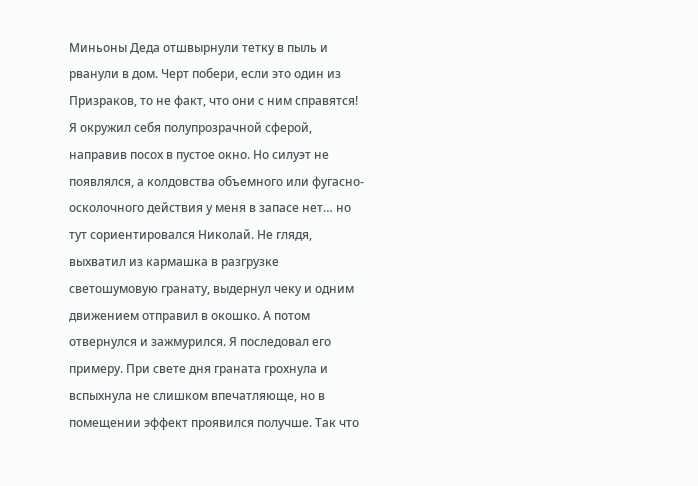Миньоны Деда отшвырнули тетку в пыль и рванули в дом. Черт побери, если это один из Призраков, то не факт, что они с ним справятся! Я окружил себя полупрозрачной сферой, направив посох в пустое окно. Но силуэт не появлялся, а колдовства объемного или фугасно-осколочного действия у меня в запасе нет… но тут сориентировался Николай. Не глядя, выхватил из кармашка в разгрузке светошумовую гранату, выдернул чеку и одним движением отправил в окошко. А потом отвернулся и зажмурился. Я последовал его примеру. При свете дня граната грохнула и вспыхнула не слишком впечатляюще, но в помещении эффект проявился получше. Так что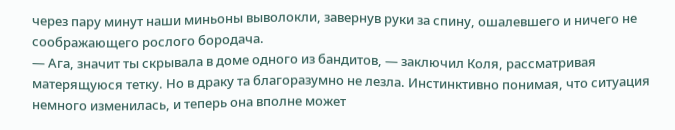через пару минут наши миньоны выволокли, завернув руки за спину, ошалевшего и ничего не соображающего рослого бородача.
— Ага, значит ты скрывала в доме одного из бандитов, — заключил Коля, рассматривая матерящуюся тетку. Но в драку та благоразумно не лезла. Инстинктивно понимая, что ситуация немного изменилась, и теперь она вполне может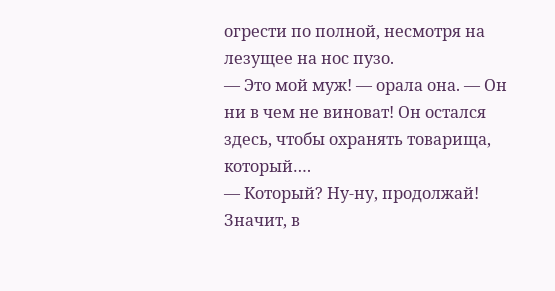огрести по полной, несмотря на лезущее на нос пузо.
— Это мой муж! — орала она. — Он ни в чем не виноват! Он остался здесь, чтобы охранять товарища, который….
— Который? Ну-ну, продолжай! Значит, в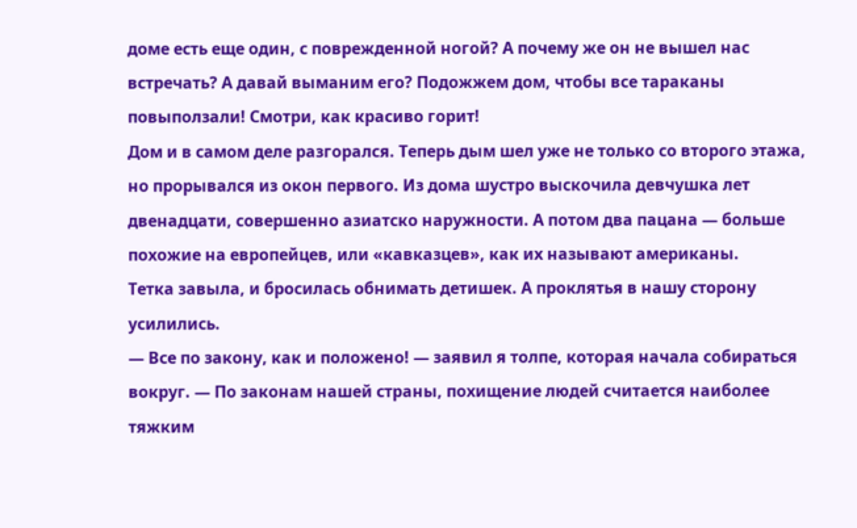доме есть еще один, с поврежденной ногой? А почему же он не вышел нас встречать? А давай выманим его? Подожжем дом, чтобы все тараканы повыползали! Смотри, как красиво горит!
Дом и в самом деле разгорался. Теперь дым шел уже не только со второго этажа, но прорывался из окон первого. Из дома шустро выскочила девчушка лет двенадцати, совершенно азиатско наружности. А потом два пацана — больше похожие на европейцев, или «кавказцев», как их называют американы.
Тетка завыла, и бросилась обнимать детишек. А проклятья в нашу сторону усилились.
— Все по закону, как и положено! — заявил я толпе, которая начала собираться вокруг. — По законам нашей страны, похищение людей считается наиболее тяжким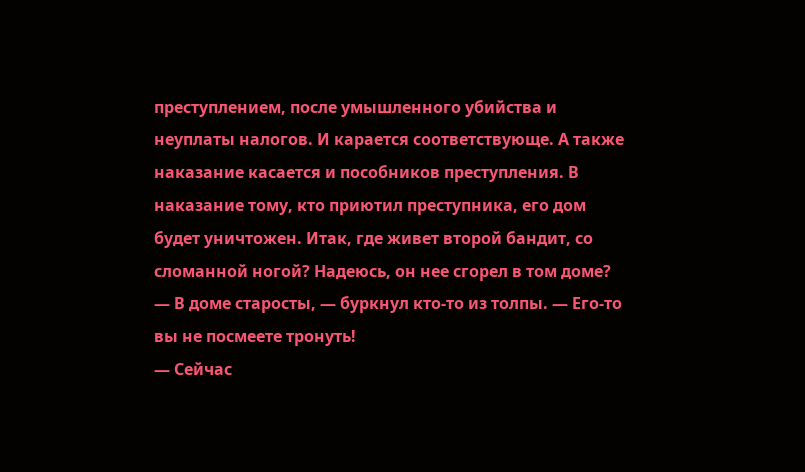преступлением, после умышленного убийства и неуплаты налогов. И карается соответствующе. А также наказание касается и пособников преступления. В наказание тому, кто приютил преступника, его дом будет уничтожен. Итак, где живет второй бандит, со сломанной ногой? Надеюсь, он нее сгорел в том доме?
— В доме старосты, — буркнул кто-то из толпы. — Его-то вы не посмеете тронуть!
— Сейчас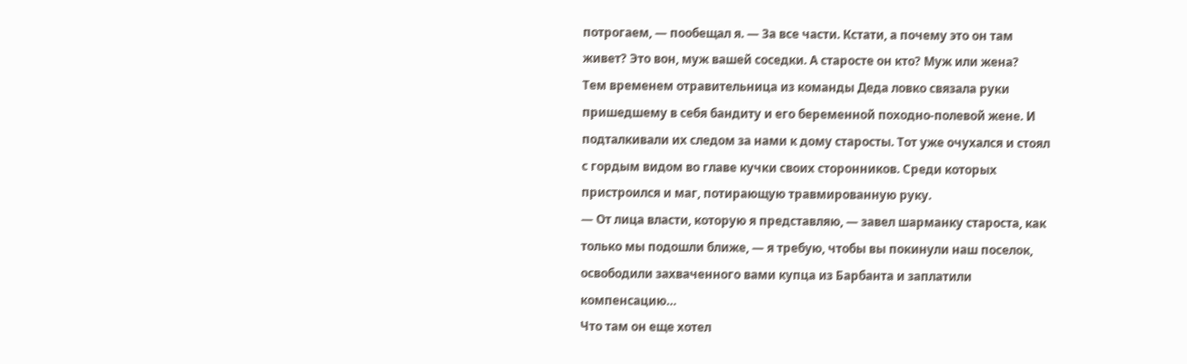потрогаем, — пообещал я. — За все части. Кстати, а почему это он там живет? Это вон, муж вашей соседки. А старосте он кто? Муж или жена?
Тем временем отравительница из команды Деда ловко связала руки пришедшему в себя бандиту и его беременной походно-полевой жене. И подталкивали их следом за нами к дому старосты. Тот уже очухался и стоял с гордым видом во главе кучки своих сторонников. Среди которых пристроился и маг, потирающую травмированную руку.
— От лица власти, которую я представляю, — завел шарманку староста, как только мы подошли ближе, — я требую, чтобы вы покинули наш поселок, освободили захваченного вами купца из Барбанта и заплатили компенсацию…
Что там он еще хотел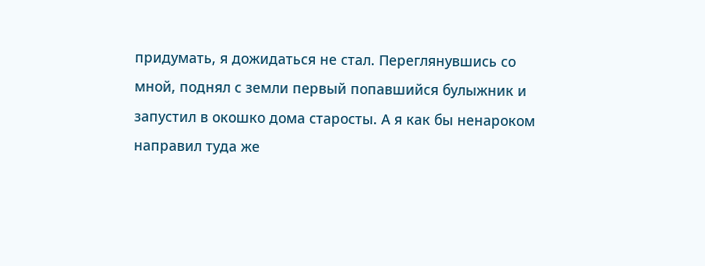придумать, я дожидаться не стал. Переглянувшись со мной, поднял с земли первый попавшийся булыжник и запустил в окошко дома старосты. А я как бы ненароком направил туда же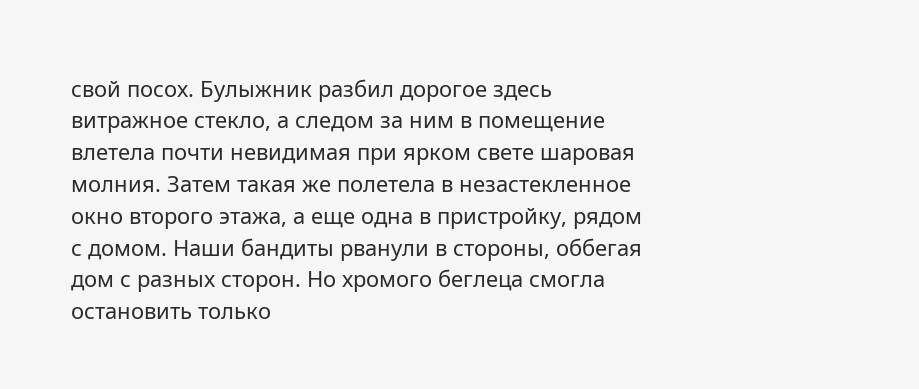свой посох. Булыжник разбил дорогое здесь витражное стекло, а следом за ним в помещение влетела почти невидимая при ярком свете шаровая молния. Затем такая же полетела в незастекленное окно второго этажа, а еще одна в пристройку, рядом с домом. Наши бандиты рванули в стороны, оббегая дом с разных сторон. Но хромого беглеца смогла остановить только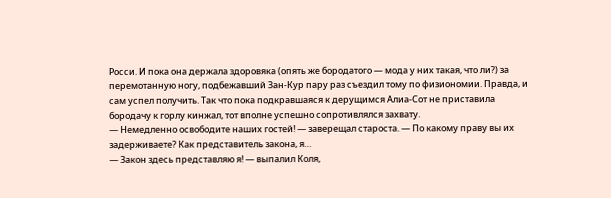Росси. И пока она держала здоровяка (опять же бородатого — мода у них такая, что ли?) за перемотанную ногу, подбежавший Зан-Кур пару раз съездил тому по физиономии. Правда, и сам успел получить. Так что пока подкравшаяся к дерущимся Алиа-Сот не приставила бородачу к горлу кинжал, тот вполне успешно сопротивлялся захвату.
— Немедленно освободите наших гостей! — заверещал староста. — По какому праву вы их задерживаете? Как представитель закона, я…
— Закон здесь представляю я! — выпалил Коля,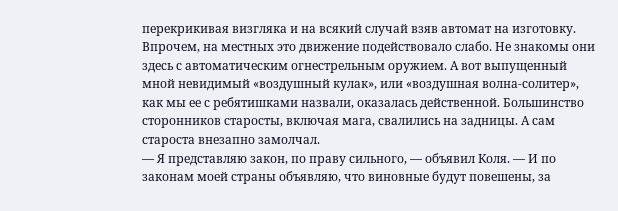перекрикивая визгляка и на всякий случай взяв автомат на изготовку. Впрочем, на местных это движение подействовало слабо. Не знакомы они здесь с автоматическим огнестрельным оружием. А вот выпущенный мной невидимый «воздушный кулак», или «воздушная волна-солитер», как мы ее с ребятишками назвали, оказалась действенной. Большинство сторонников старосты, включая мага, свалились на задницы. А сам староста внезапно замолчал.
— Я представляю закон, по праву сильного, — объявил Коля. — И по законам моей страны объявляю, что виновные будут повешены, за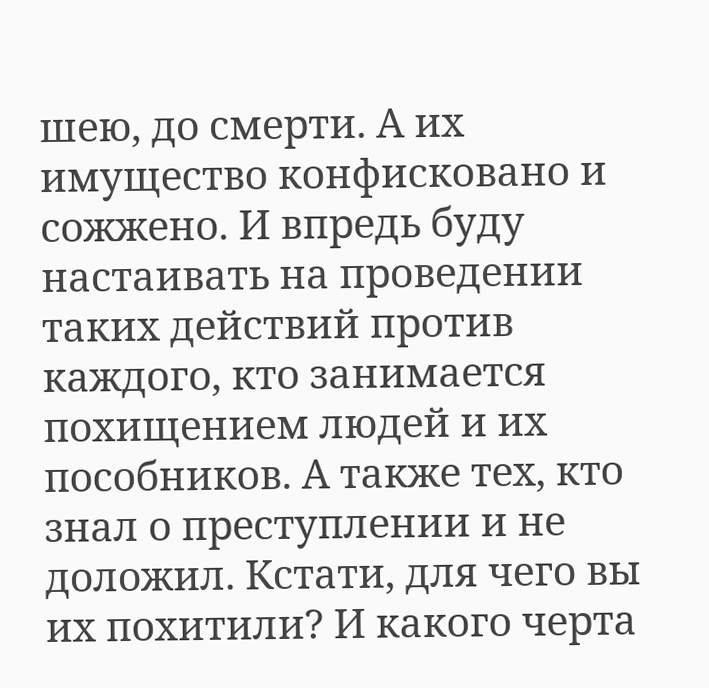шею, до смерти. А их имущество конфисковано и сожжено. И впредь буду настаивать на проведении таких действий против каждого, кто занимается похищением людей и их пособников. А также тех, кто знал о преступлении и не доложил. Кстати, для чего вы их похитили? И какого черта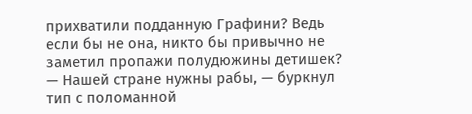прихватили подданную Графини? Ведь если бы не она, никто бы привычно не заметил пропажи полудюжины детишек?
— Нашей стране нужны рабы, — буркнул тип с поломанной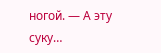ногой. — А эту суку…